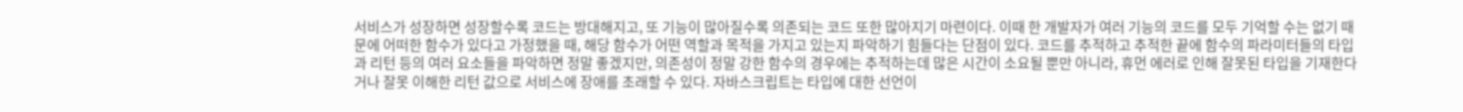서비스가 성장하면 성장할수록 코드는 방대해지고, 또 기능이 많아질수록 의존되는 코드 또한 많아지기 마련이다. 이때 한 개발자가 여러 기능의 코드를 모두 기억할 수는 없기 때문에 어떠한 함수가 있다고 가정했을 때, 해당 함수가 어떤 역할과 목적을 가지고 있는지 파악하기 힘들다는 단점이 있다. 코드를 추적하고 추적한 끝에 함수의 파라미터들의 타입과 리턴 등의 여러 요소들을 파악하면 정말 좋겠지만, 의존성이 정말 강한 함수의 경우에는 추적하는데 많은 시간이 소요될 뿐만 아니라, 휴먼 에러로 인해 잘못된 타입을 기재한다거나 잘못 이해한 리턴 값으로 서비스에 장애를 초래할 수 있다. 자바스크립트는 타입에 대한 선언이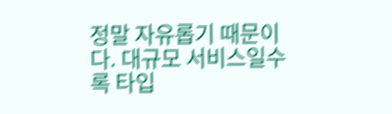정말 자유롭기 때문이다. 대규모 서비스일수록 타입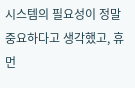시스템의 필요성이 정말 중요하다고 생각했고, 휴먼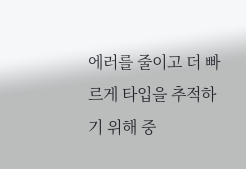에러를 줄이고 더 빠르게 타입을 추적하기 위해 중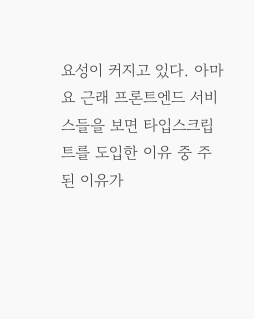요성이 커지고 있다. 아마 요 근래 프론트엔드 서비스들을 보면 타입스크립트를 도입한 이유 중 주된 이유가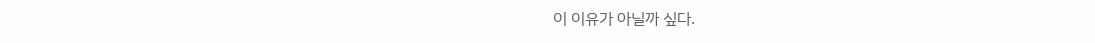이 이유가 아닐까 싶다.